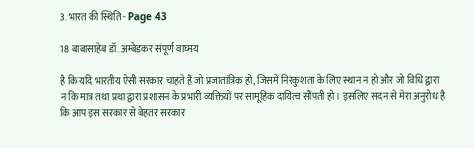3. भारत की स्थिति - Page 43

18 बाबासाहेब डॉ. अम्बेडकर संपूर्ण वाघ्मय

है कि यदि भारतीय ऐसी सरकार चाहते हैं जो प्रजातांत्रिक हो, जिसमें निरंकुशता के लिए स्थान न हो और जो विधि द्वारा न कि मात्र तथा प्रथा द्वारा प्रशासन के प्रभारी व्यक्तियों पर सामूहिक दायित्व सौंपती हो। इसलिए सदन से मेरा अनुरोध है कि आप इस सरकार से बेहतर सरकार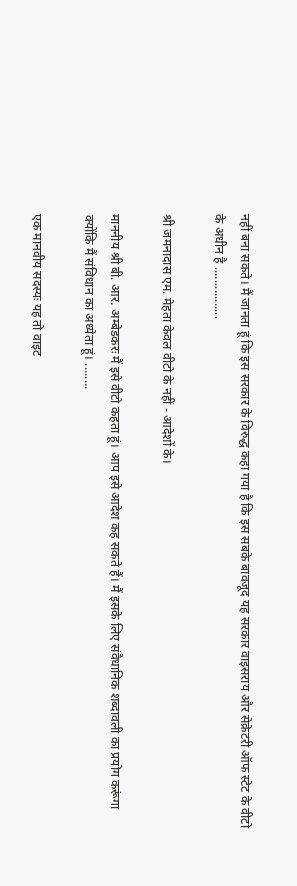नहीं बना सकते। मैं जानता हूं कि इस सरकार के विरुद्ध कहा गया है कि इस सबके बावजूद यह सरकार वाइसराय और सेक्रेटरी ऑफ स्टेट के वीटो के अधीन है ................

श्री जमनादास एम. मेहता केवल वीटो के नहीं - आदेशों के।

माननीय श्री बी. आर. अम्बेडकरः मैं इसे वीटो कहता हूं। आप इसे आदेश कह सकते हैं। मैं इसके लिए संवैधानिक शब्दावली का प्रयोग करूंगा क्योंकि मैं संविधान का अध्येता हूं। ........

एक मानवीय सदस्यः यह तो वाइट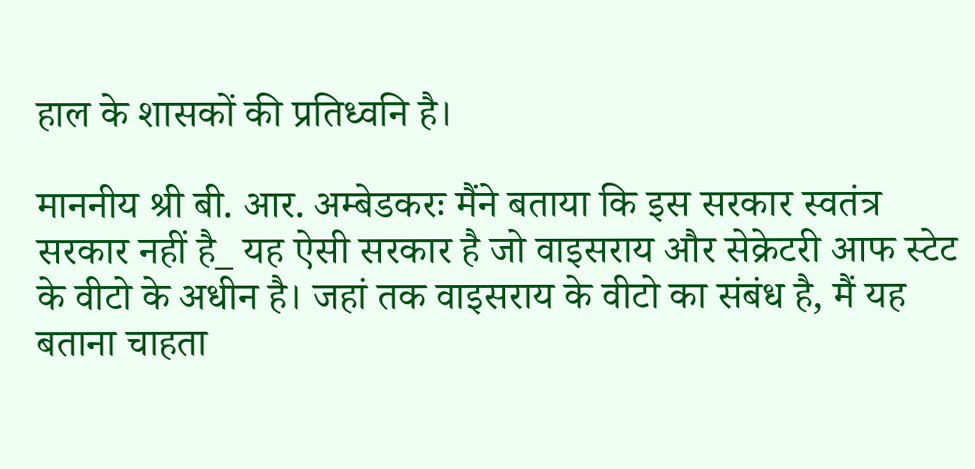हाल के शासकों की प्रतिध्वनि है।

माननीय श्री बी. आर. अम्बेडकरः मैंने बताया कि इस सरकार स्वतंत्र सरकार नहीं है_ यह ऐसी सरकार है जो वाइसराय और सेक्रेटरी आफ स्टेट के वीटो के अधीन है। जहां तक वाइसराय के वीटो का संबंध है, मैं यह बताना चाहता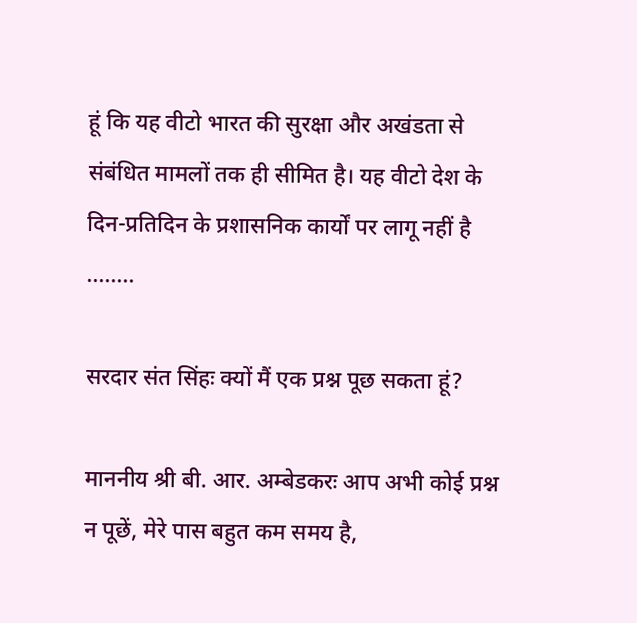हूं कि यह वीटो भारत की सुरक्षा और अखंडता से संबंधित मामलों तक ही सीमित है। यह वीटो देश के दिन-प्रतिदिन के प्रशासनिक कार्यों पर लागू नहीं है ........

सरदार संत सिंहः क्यों मैं एक प्रश्न पूछ सकता हूं?

माननीय श्री बी. आर. अम्बेडकरः आप अभी कोई प्रश्न न पूछें, मेरे पास बहुत कम समय है,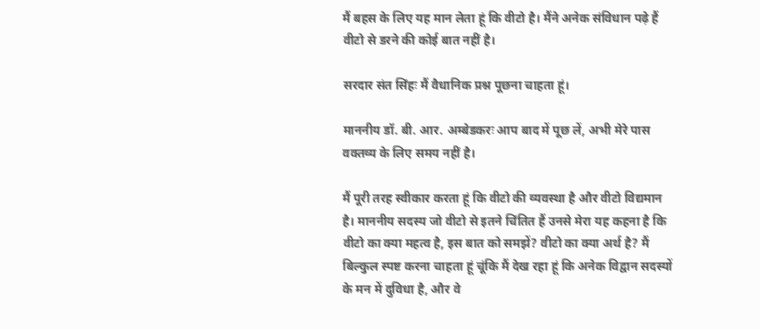मैं बहस के लिए यह मान लेता हूं कि वीटो है। मैंने अनेक संविधान पढ़े हैं वीटो से डरने की कोई बात नहीं है।

सरदार संत सिंहः मैं वैधानिक प्रश्न पूछना चाहता हूं।

माननीय डॉ. बी. आर. अम्बेडकरः आप बाद में पूछ लें, अभी मेरे पास वक्तव्य के लिए समय नहीं है।

मैं पूरी तरह स्वीकार करता हूं कि वीटो की व्यवस्था है और वीटो विद्यमान है। माननीय सदस्य जो वीटो से इतने चिंतित हैं उनसे मेरा यह कहना है कि वीटो का क्या महत्व है, इस बात को समझें? वीटो का क्या अर्थ है? मैं बिल्कुल स्पष्ट करना चाहता हूं चूंकि मैं देख रहा हूं कि अनेक विद्वान सदस्यों के मन में दुविधा है, और वे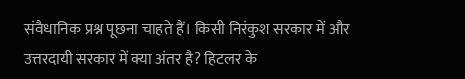संवैधानिक प्रश्न पूछना चाहते हैं। किसी निरंकुश सरकार में और उत्तरदायी सरकार में क्या अंतर है? हिटलर के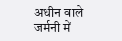अधीन वाले जर्मनी में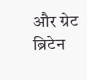और ग्रेट ब्रिटेन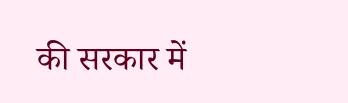की सरकार में